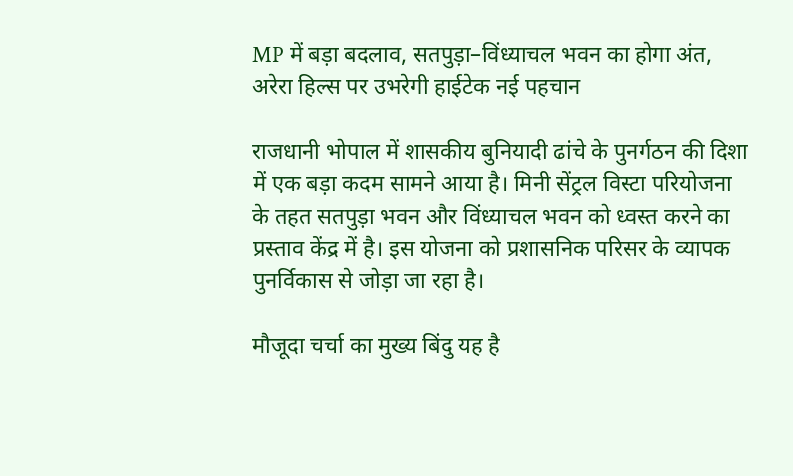MP में बड़ा बदलाव, सतपुड़ा–विंध्याचल भवन का होगा अंत, अरेरा हिल्स पर उभरेगी हाईटेक नई पहचान

राजधानी भोपाल में शासकीय बुनियादी ढांचे के पुनर्गठन की दिशा में एक बड़ा कदम सामने आया है। मिनी सेंट्रल विस्टा परियोजना के तहत सतपुड़ा भवन और विंध्याचल भवन को ध्वस्त करने का प्रस्ताव केंद्र में है। इस योजना को प्रशासनिक परिसर के व्यापक पुनर्विकास से जोड़ा जा रहा है।

मौजूदा चर्चा का मुख्य बिंदु यह है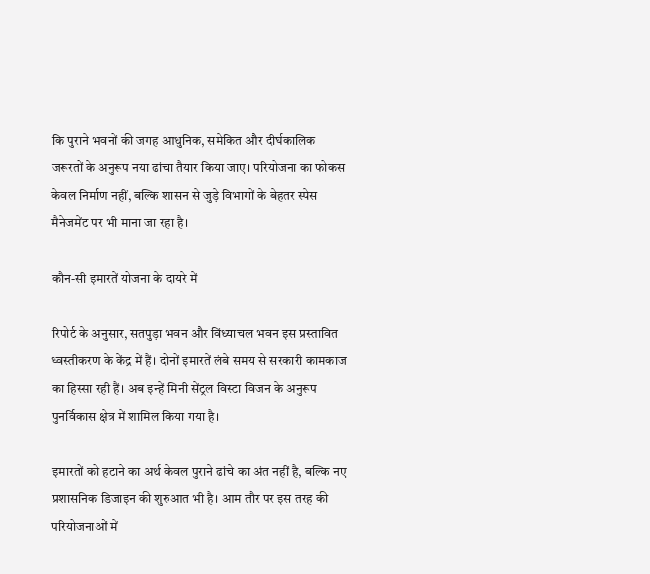कि पुराने भवनों की जगह आधुनिक, समेकित और दीर्घकालिक जरूरतों के अनुरूप नया ढांचा तैयार किया जाए। परियोजना का फोकस केवल निर्माण नहीं, बल्कि शासन से जुड़े विभागों के बेहतर स्पेस मैनेजमेंट पर भी माना जा रहा है।

कौन-सी इमारतें योजना के दायरे में

रिपोर्ट के अनुसार, सतपुड़ा भवन और विंध्याचल भवन इस प्रस्तावित ध्वस्तीकरण के केंद्र में हैं। दोनों इमारतें लंबे समय से सरकारी कामकाज का हिस्सा रही हैं। अब इन्हें मिनी सेंट्रल विस्टा विजन के अनुरूप पुनर्विकास क्षेत्र में शामिल किया गया है।

इमारतों को हटाने का अर्थ केवल पुराने ढांचे का अंत नहीं है, बल्कि नए प्रशासनिक डिजाइन की शुरुआत भी है। आम तौर पर इस तरह की परियोजनाओं में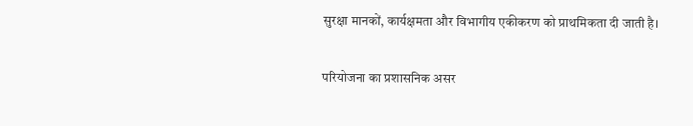सुरक्षा मानकों, कार्यक्षमता और विभागीय एकीकरण को प्राथमिकता दी जाती है।

परियोजना का प्रशासनिक असर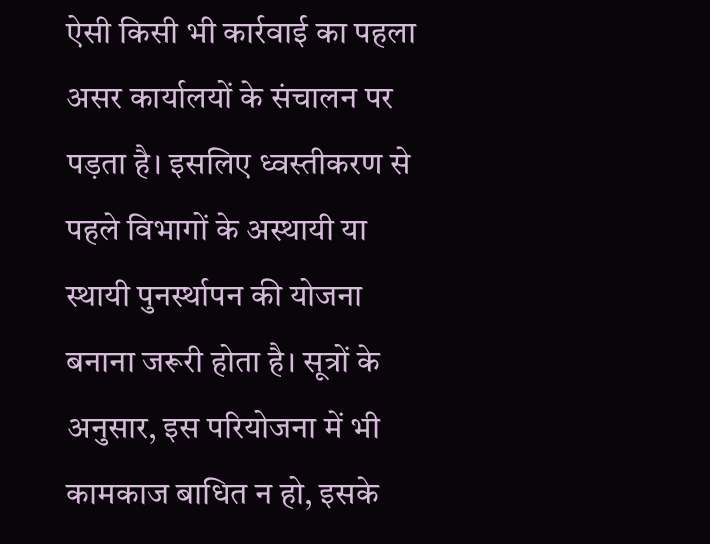ऐसी किसी भी कार्रवाई का पहला असर कार्यालयों के संचालन पर पड़ता है। इसलिए ध्वस्तीकरण से पहले विभागों के अस्थायी या स्थायी पुनर्स्थापन की योजना बनाना जरूरी होता है। सूत्रों के अनुसार, इस परियोजना में भी कामकाज बाधित न हो, इसके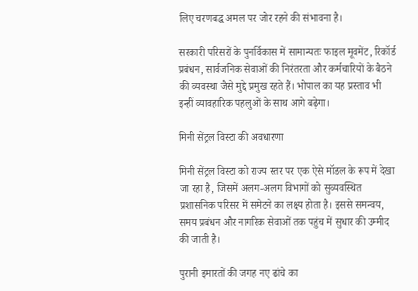लिए चरणबद्ध अमल पर जोर रहने की संभावना है।

सरकारी परिसरों के पुनर्विकास में सामान्यतः फाइल मूवमेंट, रिकॉर्ड प्रबंधन, सार्वजनिक सेवाओं की निरंतरता और कर्मचारियों के बैठने की व्यवस्था जैसे मुद्दे प्रमुख रहते हैं। भोपाल का यह प्रस्ताव भी इन्हीं व्यावहारिक पहलुओं के साथ आगे बढ़ेगा।

मिनी सेंट्रल विस्टा की अवधारणा

मिनी सेंट्रल विस्टा को राज्य स्तर पर एक ऐसे मॉडल के रूप में देखा जा रहा है, जिसमें अलग-अलग विभागों को सुव्यवस्थित प्रशासनिक परिसर में समेटने का लक्ष्य होता है। इससे समन्वय, समय प्रबंधन और नागरिक सेवाओं तक पहुंच में सुधार की उम्मीद की जाती है।

पुरानी इमारतों की जगह नए ढांचे का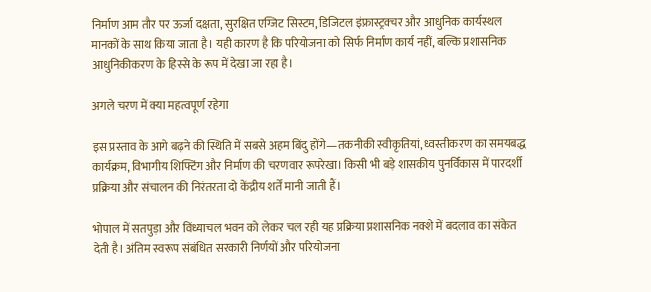निर्माण आम तौर पर ऊर्जा दक्षता, सुरक्षित एग्जिट सिस्टम, डिजिटल इंफ्रास्ट्रक्चर और आधुनिक कार्यस्थल मानकों के साथ किया जाता है। यही कारण है कि परियोजना को सिर्फ निर्माण कार्य नहीं, बल्कि प्रशासनिक आधुनिकीकरण के हिस्से के रूप में देखा जा रहा है।

अगले चरण में क्या महत्वपूर्ण रहेगा

इस प्रस्ताव के आगे बढ़ने की स्थिति में सबसे अहम बिंदु होंगे—तकनीकी स्वीकृतियां, ध्वस्तीकरण का समयबद्ध कार्यक्रम, विभागीय शिफ्टिंग और निर्माण की चरणवार रूपरेखा। किसी भी बड़े शासकीय पुनर्विकास में पारदर्शी प्रक्रिया और संचालन की निरंतरता दो केंद्रीय शर्तें मानी जाती हैं।

भोपाल में सतपुड़ा और विंध्याचल भवन को लेकर चल रही यह प्रक्रिया प्रशासनिक नक्शे में बदलाव का संकेत देती है। अंतिम स्वरूप संबंधित सरकारी निर्णयों और परियोजना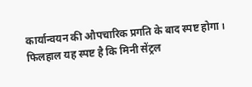कार्यान्वयन की औपचारिक प्रगति के बाद स्पष्ट होगा। फिलहाल यह स्पष्ट है कि मिनी सेंट्रल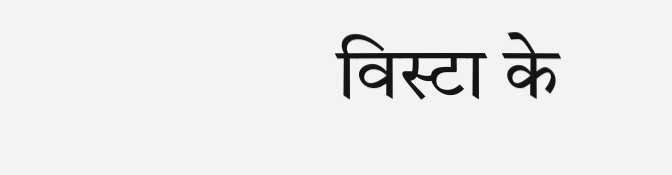विस्टा के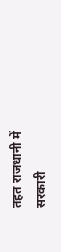तहत राजधानी में सरकारी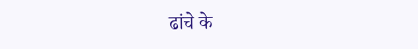ढांचे के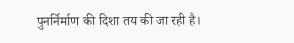पुनर्निर्माण की दिशा तय की जा रही है।